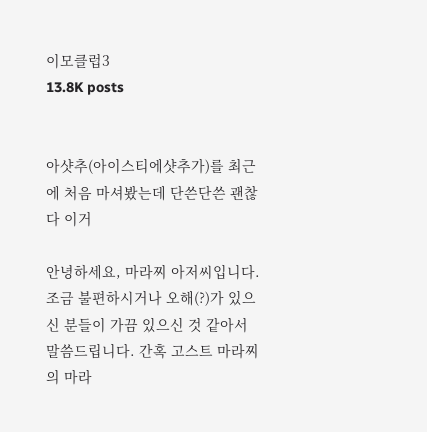이모클럽3
13.8K posts


아샷추(아이스티에샷추가)를 최근에 처음 마셔봤는데 단쓴단쓴 괜찮다 이거

안녕하세요, 마라찌 아저씨입니다. 조금 불편하시거나 오해(?)가 있으신 분들이 가끔 있으신 것 같아서 말씀드립니다. 간혹 고스트 마라찌의 마라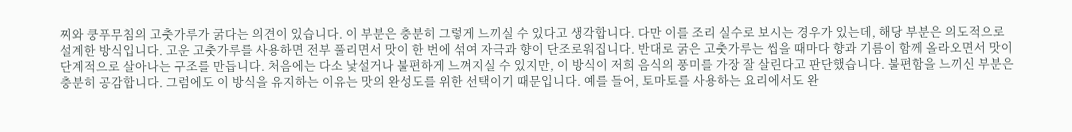찌와 쿵푸무침의 고춧가루가 굵다는 의견이 있습니다. 이 부분은 충분히 그렇게 느끼실 수 있다고 생각합니다. 다만 이를 조리 실수로 보시는 경우가 있는데, 해당 부분은 의도적으로 설계한 방식입니다. 고운 고춧가루를 사용하면 전부 풀리면서 맛이 한 번에 섞여 자극과 향이 단조로워집니다. 반대로 굵은 고춧가루는 씹을 때마다 향과 기름이 함께 올라오면서 맛이 단계적으로 살아나는 구조를 만듭니다. 처음에는 다소 낯설거나 불편하게 느껴지실 수 있지만, 이 방식이 저희 음식의 풍미를 가장 잘 살린다고 판단했습니다. 불편함을 느끼신 부분은 충분히 공감합니다. 그럼에도 이 방식을 유지하는 이유는 맛의 완성도를 위한 선택이기 때문입니다. 예를 들어, 토마토를 사용하는 요리에서도 완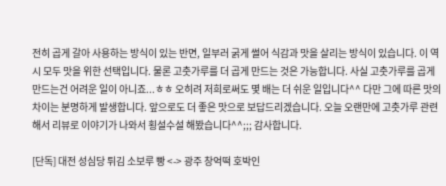전히 곱게 갈아 사용하는 방식이 있는 반면, 일부러 굵게 썰어 식감과 맛을 살리는 방식이 있습니다. 이 역시 모두 맛을 위한 선택입니다. 물론 고춧가루를 더 곱게 만드는 것은 가능합니다. 사실 고춧가루를 곱게 만드는건 어려운 일이 아니죠...ㅎㅎ 오히려 저희로써도 몇 배는 더 쉬운 일입니다^^ 다만 그에 따른 맛의 차이는 분명하게 발생합니다. 앞으로도 더 좋은 맛으로 보답드리겠습니다. 오늘 오랜만에 고춧가루 관련해서 리뷰로 이야기가 나와서 횡설수설 해봤습니다^^;;; 감사합니다.

[단독] 대전 성심당 튀김 소보루 빵 <-> 광주 창억떡 호박인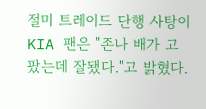절미 트레이드 단행 사탕이 KIA 팬은 "존나 배가 고팠는데 잘됐다."고 밝혔다.